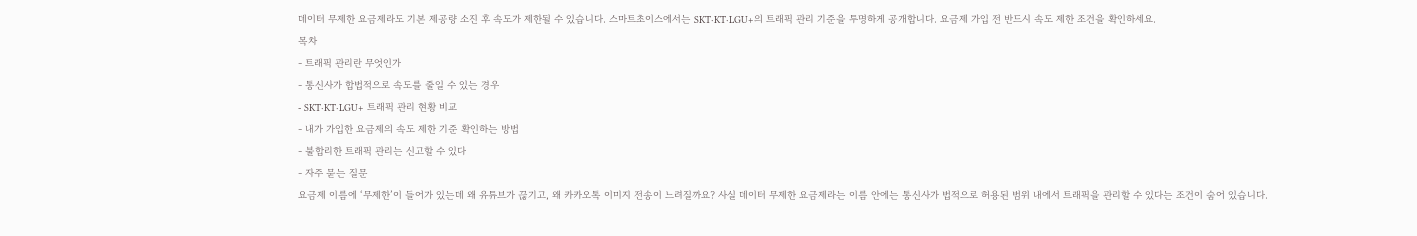데이터 무제한 요금제라도 기본 제공량 소진 후 속도가 제한될 수 있습니다. 스마트초이스에서는 SKT·KT·LGU+의 트래픽 관리 기준을 투명하게 공개합니다. 요금제 가입 전 반드시 속도 제한 조건을 확인하세요.
목차
- 트래픽 관리란 무엇인가
- 통신사가 합법적으로 속도를 줄일 수 있는 경우
- SKT·KT·LGU+ 트래픽 관리 현황 비교
- 내가 가입한 요금제의 속도 제한 기준 확인하는 방법
- 불합리한 트래픽 관리는 신고할 수 있다
- 자주 묻는 질문
요금제 이름에 ‘무제한’이 들어가 있는데 왜 유튜브가 끊기고, 왜 카카오톡 이미지 전송이 느려질까요? 사실 데이터 무제한 요금제라는 이름 안에는 통신사가 법적으로 허용된 범위 내에서 트래픽을 관리할 수 있다는 조건이 숨어 있습니다.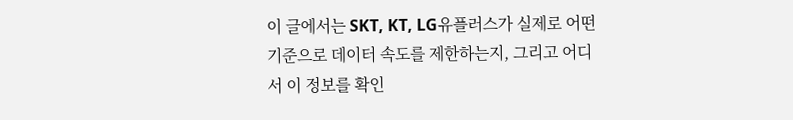이 글에서는 SKT, KT, LG유플러스가 실제로 어떤 기준으로 데이터 속도를 제한하는지, 그리고 어디서 이 정보를 확인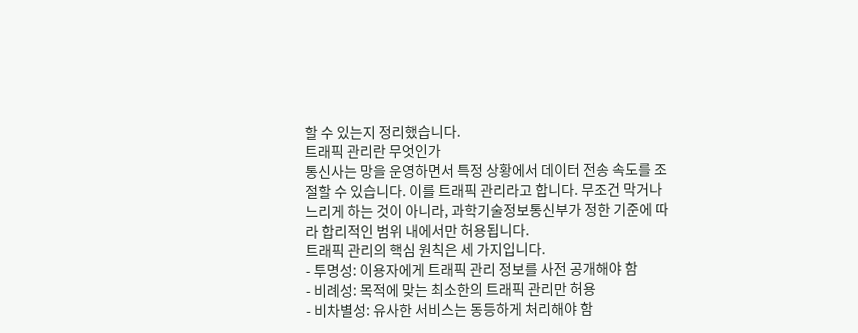할 수 있는지 정리했습니다.
트래픽 관리란 무엇인가
통신사는 망을 운영하면서 특정 상황에서 데이터 전송 속도를 조절할 수 있습니다. 이를 트래픽 관리라고 합니다. 무조건 막거나 느리게 하는 것이 아니라, 과학기술정보통신부가 정한 기준에 따라 합리적인 범위 내에서만 허용됩니다.
트래픽 관리의 핵심 원칙은 세 가지입니다.
- 투명성: 이용자에게 트래픽 관리 정보를 사전 공개해야 함
- 비례성: 목적에 맞는 최소한의 트래픽 관리만 허용
- 비차별성: 유사한 서비스는 동등하게 처리해야 함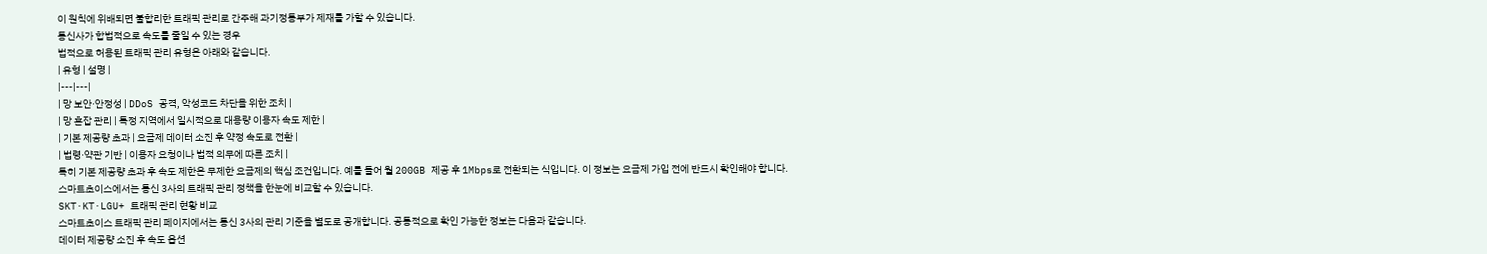이 원칙에 위배되면 불합리한 트래픽 관리로 간주해 과기정통부가 제재를 가할 수 있습니다.
통신사가 합법적으로 속도를 줄일 수 있는 경우
법적으로 허용된 트래픽 관리 유형은 아래와 같습니다.
| 유형 | 설명 |
|---|---|
| 망 보안·안정성 | DDoS 공격, 악성코드 차단을 위한 조치 |
| 망 혼잡 관리 | 특정 지역에서 일시적으로 대용량 이용자 속도 제한 |
| 기본 제공량 초과 | 요금제 데이터 소진 후 약정 속도로 전환 |
| 법령·약관 기반 | 이용자 요청이나 법적 의무에 따른 조치 |
특히 기본 제공량 초과 후 속도 제한은 무제한 요금제의 핵심 조건입니다. 예를 들어 월 200GB 제공 후 1Mbps로 전환되는 식입니다. 이 정보는 요금제 가입 전에 반드시 확인해야 합니다.
스마트초이스에서는 통신 3사의 트래픽 관리 정책을 한눈에 비교할 수 있습니다.
SKT·KT·LGU+ 트래픽 관리 현황 비교
스마트초이스 트래픽 관리 페이지에서는 통신 3사의 관리 기준을 별도로 공개합니다. 공통적으로 확인 가능한 정보는 다음과 같습니다.
데이터 제공량 소진 후 속도 옵션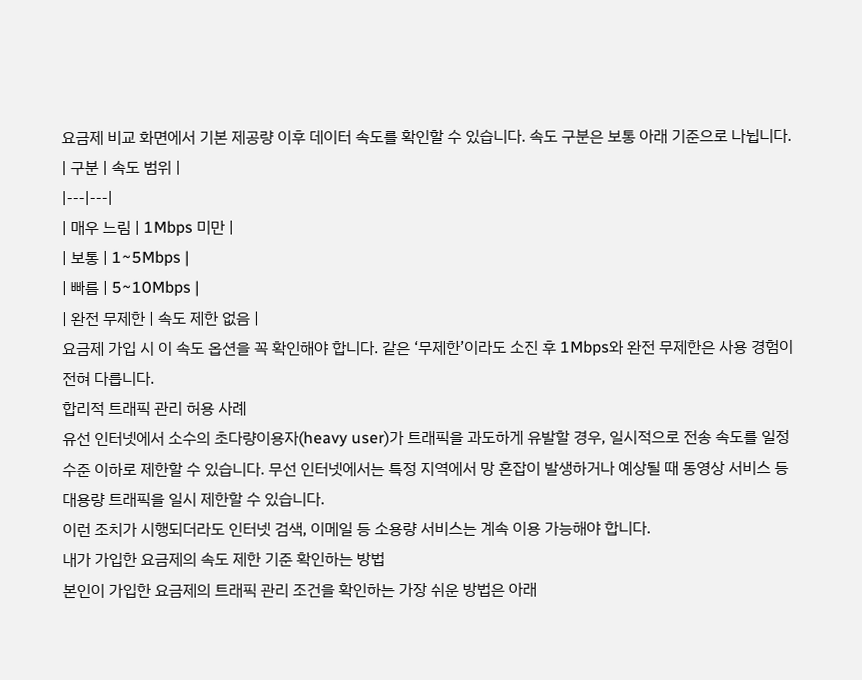요금제 비교 화면에서 기본 제공량 이후 데이터 속도를 확인할 수 있습니다. 속도 구분은 보통 아래 기준으로 나뉩니다.
| 구분 | 속도 범위 |
|---|---|
| 매우 느림 | 1Mbps 미만 |
| 보통 | 1~5Mbps |
| 빠름 | 5~10Mbps |
| 완전 무제한 | 속도 제한 없음 |
요금제 가입 시 이 속도 옵션을 꼭 확인해야 합니다. 같은 ‘무제한’이라도 소진 후 1Mbps와 완전 무제한은 사용 경험이 전혀 다릅니다.
합리적 트래픽 관리 허용 사례
유선 인터넷에서 소수의 초다량이용자(heavy user)가 트래픽을 과도하게 유발할 경우, 일시적으로 전송 속도를 일정 수준 이하로 제한할 수 있습니다. 무선 인터넷에서는 특정 지역에서 망 혼잡이 발생하거나 예상될 때 동영상 서비스 등 대용량 트래픽을 일시 제한할 수 있습니다.
이런 조치가 시행되더라도 인터넷 검색, 이메일 등 소용량 서비스는 계속 이용 가능해야 합니다.
내가 가입한 요금제의 속도 제한 기준 확인하는 방법
본인이 가입한 요금제의 트래픽 관리 조건을 확인하는 가장 쉬운 방법은 아래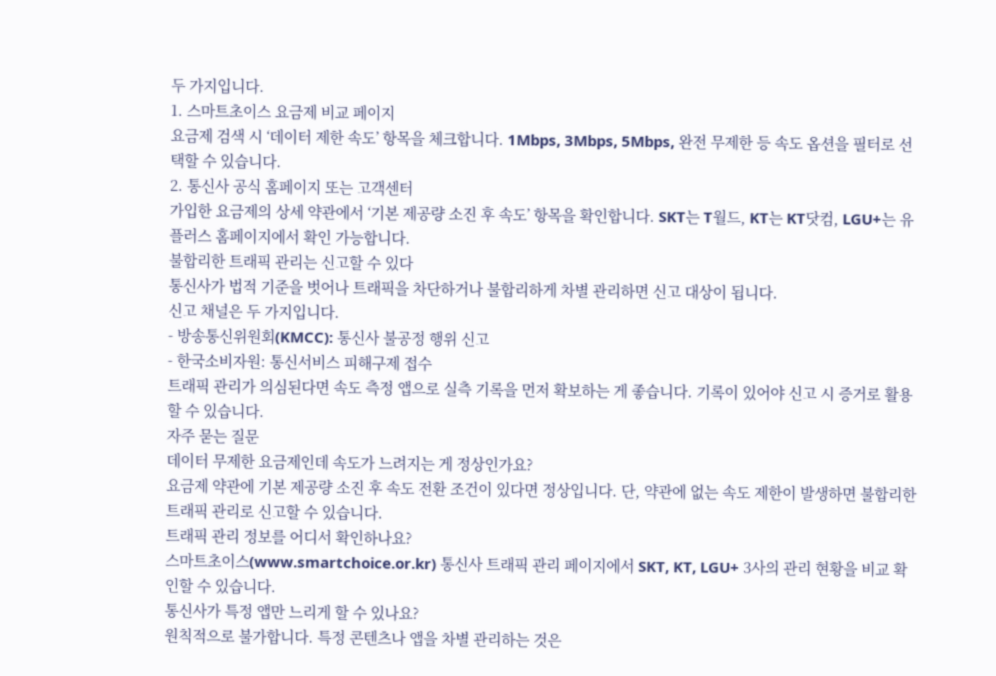두 가지입니다.
1. 스마트초이스 요금제 비교 페이지
요금제 검색 시 ‘데이터 제한 속도’ 항목을 체크합니다. 1Mbps, 3Mbps, 5Mbps, 완전 무제한 등 속도 옵션을 필터로 선택할 수 있습니다.
2. 통신사 공식 홈페이지 또는 고객센터
가입한 요금제의 상세 약관에서 ‘기본 제공량 소진 후 속도’ 항목을 확인합니다. SKT는 T월드, KT는 KT닷컴, LGU+는 유플러스 홈페이지에서 확인 가능합니다.
불합리한 트래픽 관리는 신고할 수 있다
통신사가 법적 기준을 벗어나 트래픽을 차단하거나 불합리하게 차별 관리하면 신고 대상이 됩니다.
신고 채널은 두 가지입니다.
- 방송통신위원회(KMCC): 통신사 불공정 행위 신고
- 한국소비자원: 통신서비스 피해구제 접수
트래픽 관리가 의심된다면 속도 측정 앱으로 실측 기록을 먼저 확보하는 게 좋습니다. 기록이 있어야 신고 시 증거로 활용할 수 있습니다.
자주 묻는 질문
데이터 무제한 요금제인데 속도가 느려지는 게 정상인가요?
요금제 약관에 기본 제공량 소진 후 속도 전환 조건이 있다면 정상입니다. 단, 약관에 없는 속도 제한이 발생하면 불합리한 트래픽 관리로 신고할 수 있습니다.
트래픽 관리 정보를 어디서 확인하나요?
스마트초이스(www.smartchoice.or.kr) 통신사 트래픽 관리 페이지에서 SKT, KT, LGU+ 3사의 관리 현황을 비교 확인할 수 있습니다.
통신사가 특정 앱만 느리게 할 수 있나요?
원칙적으로 불가합니다. 특정 콘텐츠나 앱을 차별 관리하는 것은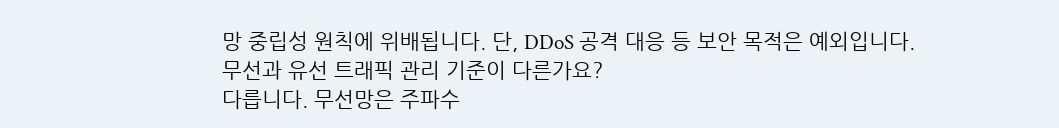망 중립성 원칙에 위배됩니다. 단, DDoS 공격 대응 등 보안 목적은 예외입니다.
무선과 유선 트래픽 관리 기준이 다른가요?
다릅니다. 무선망은 주파수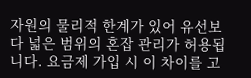자원의 물리적 한계가 있어 유선보다 넓은 범위의 혼잡 관리가 허용됩니다. 요금제 가입 시 이 차이를 고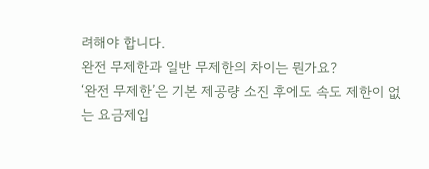려해야 합니다.
완전 무제한과 일반 무제한의 차이는 뭔가요?
‘완전 무제한’은 기본 제공량 소진 후에도 속도 제한이 없는 요금제입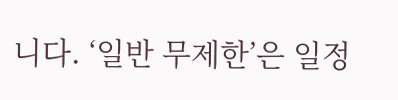니다. ‘일반 무제한’은 일정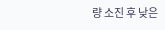량 소진 후 낮은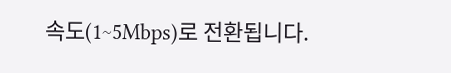속도(1~5Mbps)로 전환됩니다.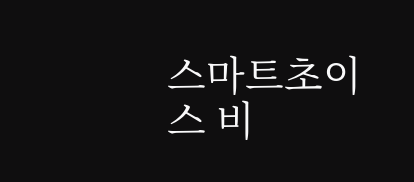스마트초이스 비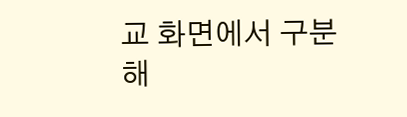교 화면에서 구분해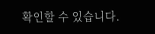확인할 수 있습니다.